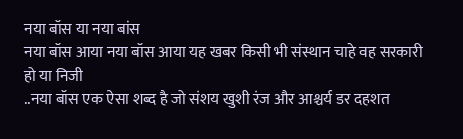नया बॉस या नया बांस
नया बॉस आया नया बॉस आया यह खबर किसी भी संस्थान चाहे वह सरकारी हो या निजी
..नया बॉस एक ऐसा शब्द है जो संशय खुशी रंज और आश्चर्य डर दहशत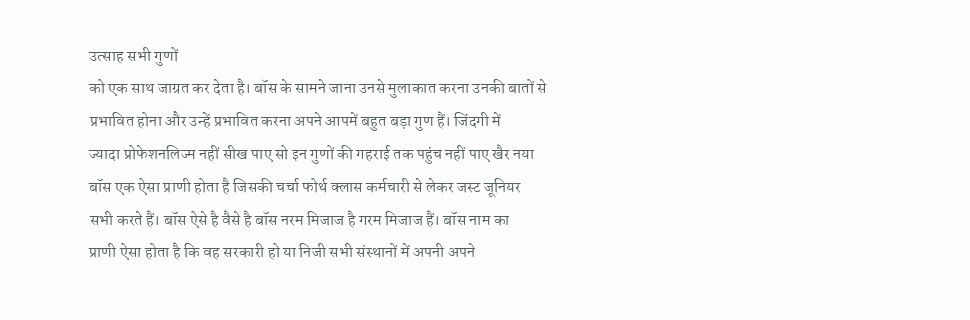उत्साह सभी गुणों
को एक साथ जाग्रत कर देता है। बॉस के सामने जाना उनसे मुलाकात करना उनकी बातों से
प्रभावित होना और उन्हें प्रभावित करना अपने आपमें बहुत बड़ा गुण हैं। जिंदगी में
ज्यादा प्रोफेशनलिज्म नहीं सीख पाए सो इन गुणों की गहराई तक पहुंच नहीं पाए खैर नया
बॉस एक ऐसा प्राणी होता है जिसकी चर्चा फोर्थ क्लास कर्मचारी से लेकर जस्ट जूनियर
सभी करते हैं। बॉस ऐसे है वैसे है बॉस नरम मिजाज है गरम मिजाज हैं। बॉस नाम का
प्राणी ऐसा होता है कि वह सरकारी हो या निजी सभी संस्थानों में अपनी अपने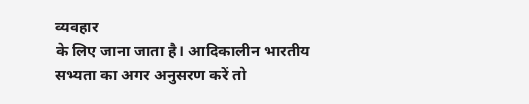व्यवहार
के लिए जाना जाता है। आदिकालीन भारतीय सभ्यता का अगर अनुसरण करें तो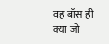वह बॉस ही
क्या जो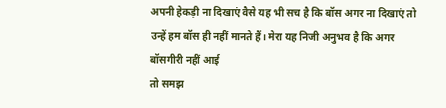अपनी हेकड़ी ना दिखाएं वैसे यह भी सच है कि बॉस अगर ना दिखाएं तो
उन्हें हम बॉस ही नहीं मानते हैं। मेरा यह निजी अनुभव है कि अगर बॉसगीरी नहीं आई
तो समझ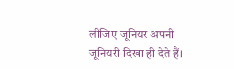लीजिए जूनियर अपनी जूनियरी दिखा ही देते हैं।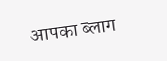आपका ब्लाग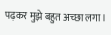पढ़कर मुझे बहुत अच्छा लगा।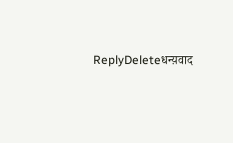ReplyDeleteधन्य़वाद